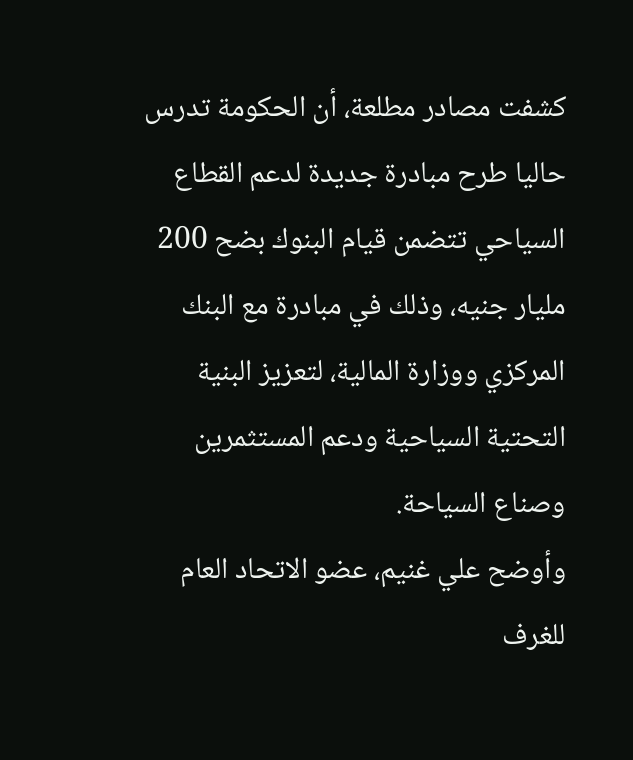كشفت مصادر مطلعة، أن الحكومة تدرس حاليا طرح مبادرة جديدة لدعم القطاع السياحي تتضمن قيام البنوك بضح 200 مليار جنيه، وذلك في مبادرة مع البنك المركزي ووزارة المالية، لتعزيز البنية التحتية السياحية ودعم المستثمرين وصناع السياحة.
وأوضح علي غنيم، عضو الاتحاد العام للغرف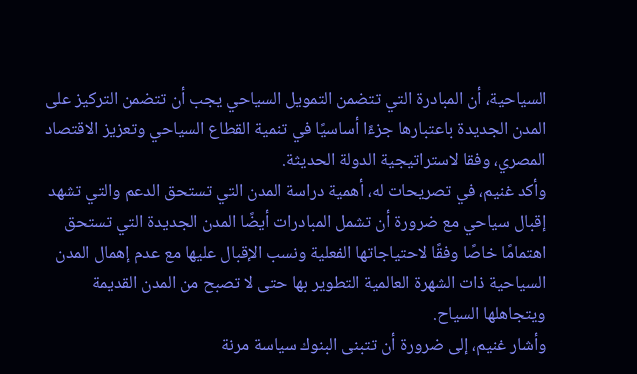السياحية، أن المبادرة التي تتضمن التمويل السياحي يجب أن تتضمن التركيز على المدن الجديدة باعتبارها جزءًا أساسيًا في تنمية القطاع السياحي وتعزيز الاقتصاد المصري، وفقا لاستراتيجية الدولة الحديثة.
وأكد غنيم، في تصريحات له، أهمية دراسة المدن التي تستحق الدعم والتي تشهد إقبال سياحي مع ضرورة أن تشمل المبادرات أيضًا المدن الجديدة التي تستحق اهتمامًا خاصًا وفقًا لاحتياجاتها الفعلية ونسب الإقبال عليها مع عدم إهمال المدن السياحية ذات الشهرة العالمية التطوير بها حتى لا تصبح من المدن القديمة ويتجاهلها السياح.
وأشار غنيم، إلى ضرورة أن تتبنى البنوك سياسة مرنة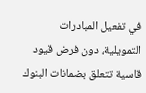في تفعيل المبادرات التمويلية، دون فرض قيود قاسية تتعلق بضمانات البنوك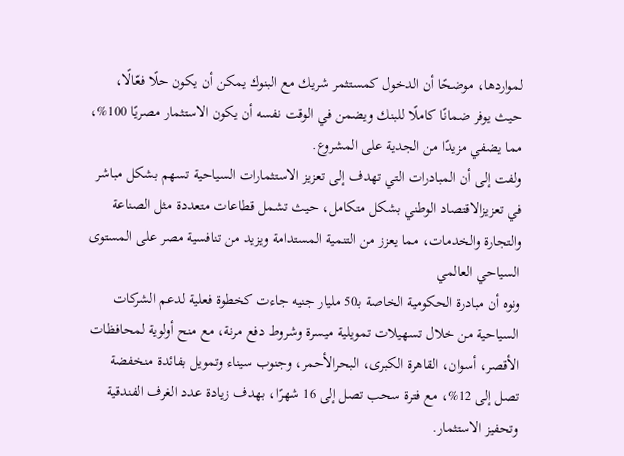لمواردها، موضحًا أن الدخول كمستثمر شريك مع البنوك يمكن أن يكون حلًا فعّالًا، حيث يوفر ضمانًا كاملًا للبنك ويضمن في الوقت نفسه أن يكون الاستثمار مصريًا 100%، مما يضفي مزيدًا من الجدية على المشروع.
ولفت إلى أن المبادرات التي تهدف إلى تعزيز الاستثمارات السياحية تسهم بشكل مباشر في تعزيزالاقتصاد الوطني بشكل متكامل، حيث تشمل قطاعات متعددة مثل الصناعة والتجارة والخدمات، مما يعزز من التنمية المستدامة ويزيد من تنافسية مصر على المستوى السياحي العالمي
ونوه أن مبادرة الحكومية الخاصة بـ50 مليار جنيه جاءت كخطوة فعلية لدعم الشركات السياحية من خلال تسهيلات تمويلية ميسرة وشروط دفع مرنة، مع منح أولوية لمحافظات الأقصر، أسوان، القاهرة الكبرى، البحرالأحمر، وجنوب سيناء وتمويل بفائدة منخفضة تصل إلى 12%، مع فترة سحب تصل إلى 16 شهرًا، بهدف زيادة عدد الغرف الفندقية وتحفيز الاستثمار.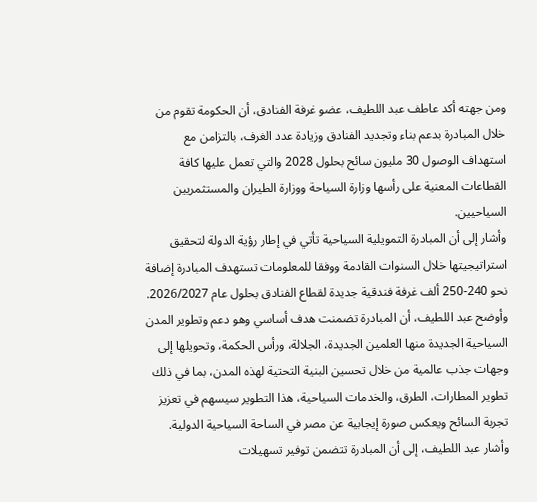ومن جهته أكد عاطف عبد اللطيف، عضو غرفة الفنادق، أن الحكومة تقوم من خلال المبادرة بدعم بناء وتجديد الفنادق وزيادة عدد الغرف، بالتزامن مع استهداف الوصول 30 مليون سائح بحلول 2028 والتي تعمل عليها كافة القطاعات المعنية على رأسها وزارة السياحة ووزارة الطيران والمستثمريين السياحيين.
وأشار إلى أن المبادرة التمويلية السياحية تأتي في إطار رؤية الدولة لتحقيق استراتيجيتها خلال السنوات القادمة ووفقا للمعلومات تستهدف المبادرة إضافة نحو 240-250 ألف غرفة فندقية جديدة لقطاع الفنادق بحلول عام 2026/2027.
وأوضح عبد اللطيف، أن المبادرة تضمنت هدف أساسي وهو دعم وتطوير المدن السياحية الجديدة منها العلمين الجديدة، الجلالة، ورأس الحكمة، وتحويلها إلى وجهات جذب عالمية من خلال تحسين البنية التحتية لهذه المدن، بما في ذلك تطوير المطارات، الطرق، والخدمات السياحية، هذا التطوير سيسهم في تعزيز تجربة السائح ويعكس صورة إيجابية عن مصر في الساحة السياحية الدولية.
وأشار عبد اللطيف، إلى أن المبادرة تتضمن توفير تسهيلات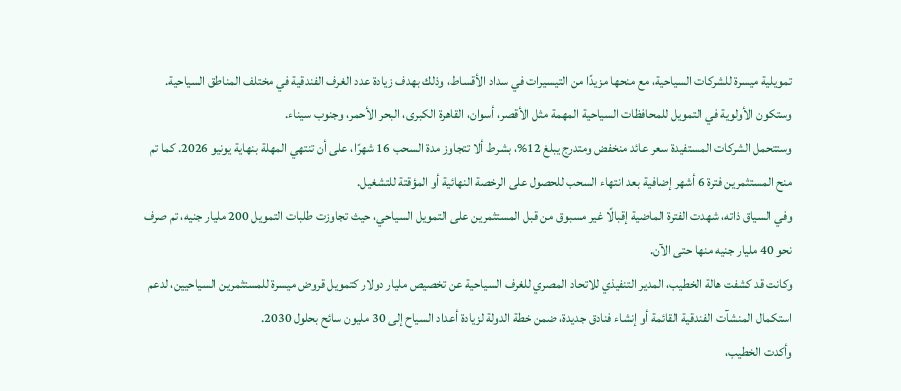تمويلية ميسرة للشركات السياحية، مع منحها مزيدًا من التيسيرات في سداد الأقساط، وذلك بهدف زيادة عدد الغرف الفندقية في مختلف المناطق السياحية. وستكون الأولوية في التمويل للمحافظات السياحية المهمة مثل الأقصر، أسوان، القاهرة الكبرى، البحر الأحمر، وجنوب سيناء.
وستتحمل الشركات المستفيدة سعر عائد منخفض ومتدرج يبلغ 12%، بشرط ألا تتجاوز مدة السحب 16 شهرًا، على أن تنتهي المهلة بنهاية يونيو 2026. كما تم منح المستثمرين فترة 6 أشهر إضافية بعد انتهاء السحب للحصول على الرخصة النهائية أو المؤقتة للتشغيل.
وفي السياق ذاته، شهدت الفترة الماضية إقبالًا غير مسبوق من قبل المستثمرين على التمويل السياحي، حيث تجاوزت طلبات التمويل 200 مليار جنيه، تم صرف نحو 40 مليار جنيه منها حتى الآن.
وكانت قد كشفت هالة الخطيب، المدير التنفيذي للاتحاد المصري للغرف السياحية عن تخصيص مليار دولار كتمويل قروض ميسرة للمستثمرين السياحيين، لدعم استكمال المنشآت الفندقية القائمة أو إنشاء فنادق جديدة، ضمن خطة الدولة لزيادة أعداد السياح إلى 30 مليون سائح بحلول 2030.
وأكدت الخطيب،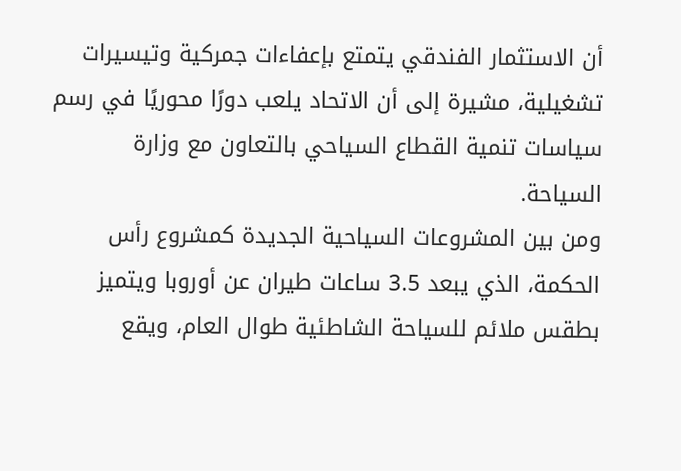أن الاستثمار الفندقي يتمتع بإعفاءات جمركية وتيسيرات تشغيلية، مشيرة إلى أن الاتحاد يلعب دورًا محوريًا في رسم سياسات تنمية القطاع السياحي بالتعاون مع وزارة السياحة.
ومن بين المشروعات السياحية الجديدة كمشروع رأس الحكمة، الذي يبعد 3.5 ساعات طيران عن أوروبا ويتميز بطقس ملائم للسياحة الشاطئية طوال العام، ويقع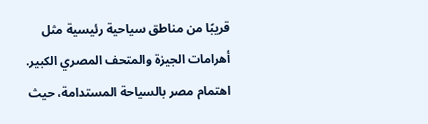قريبًا من مناطق سياحية رئيسية مثل أهرامات الجيزة والمتحف المصري الكبير.
اهتمام مصر بالسياحة المستدامة، حيث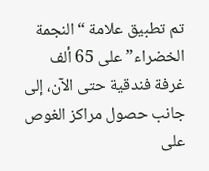تم تطبيق علامة “النجمة الخضراء” على 65 ألف غرفة فندقية حتى الآن، إلى جانب حصول مراكز الغوص على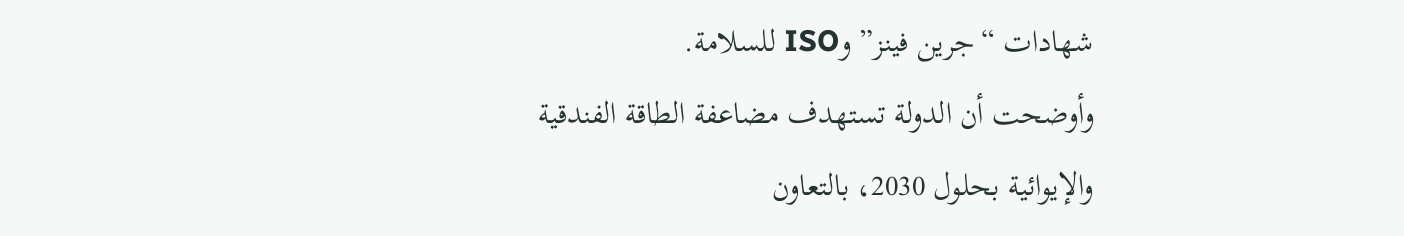شهادات “جرين فينز” وISO للسلامة.
وأوضحت أن الدولة تستهدف مضاعفة الطاقة الفندقية والإيوائية بحلول 2030، بالتعاون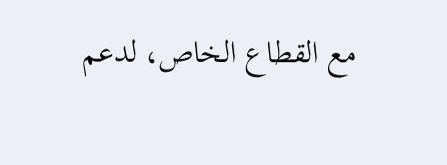مع القطاع الخاص، لدعم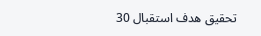تحقيق هدف استقبال 30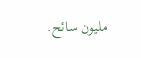مليون سائح.